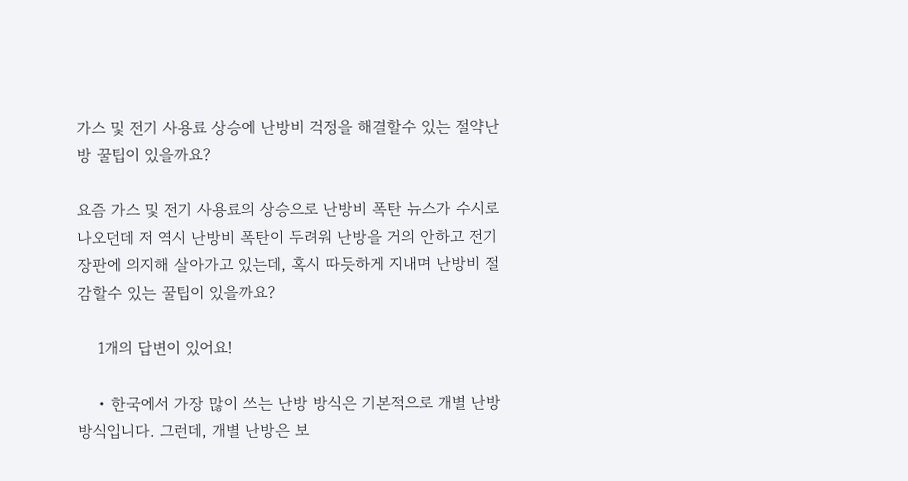가스 및 전기 사용료 상승에 난방비 걱정을 해결할수 있는 절약난방 꿀팁이 있을까요?

요즘 가스 및 전기 사용료의 상승으로 난방비 폭탄 뉴스가 수시로 나오던데 저 역시 난방비 폭탄이 두려워 난방을 거의 안하고 전기장판에 의지해 살아가고 있는데, 혹시 따듯하게 지내며 난방비 절감할수 있는 꿀팁이 있을까요?

    1개의 답변이 있어요!

    • 한국에서 가장 많이 쓰는 난방 방식은 기본적으로 개별 난방 방식입니다. 그런데, 개별 난방은 보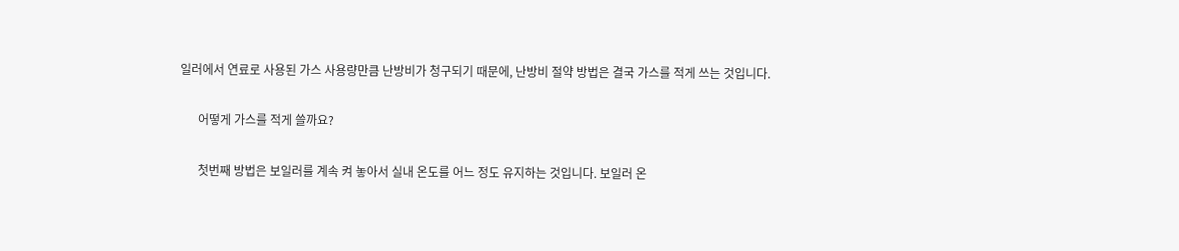일러에서 연료로 사용된 가스 사용량만큼 난방비가 청구되기 때문에, 난방비 절약 방법은 결국 가스를 적게 쓰는 것입니다.

      어떻게 가스를 적게 쓸까요?

      첫번째 방법은 보일러를 계속 켜 놓아서 실내 온도를 어느 정도 유지하는 것입니다. 보일러 온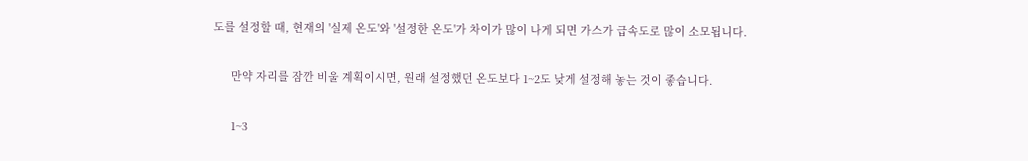도를 설정할 때, 현재의 '실제 온도'와 '설정한 온도'가 차이가 많이 나게 되면 가스가 급속도로 많이 소모됩니다.

      만약 자리를 잠깐 비울 계획이시면, 원래 설정했던 온도보다 1~2도 낮게 설정해 놓는 것이 좋습니다.

      1~3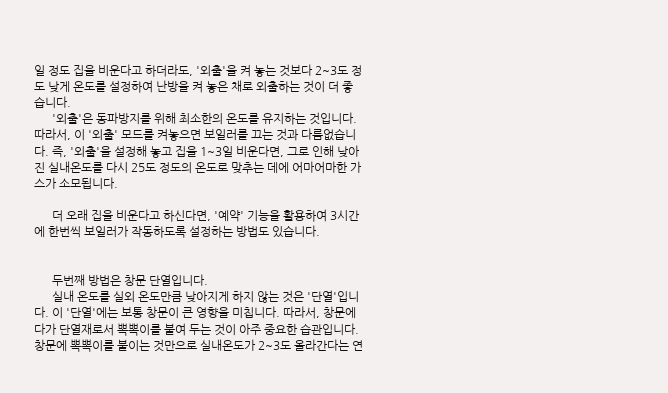일 정도 집을 비운다고 하더라도, '외출'을 켜 놓는 것보다 2~3도 정도 낮게 온도를 설정하여 난방을 켜 놓은 채로 외출하는 것이 더 좋습니다.
      '외출'은 동파방지를 위해 최소한의 온도를 유지하는 것입니다. 따라서, 이 '외출' 모드를 켜놓으면 보일러를 끄는 것과 다름없습니다. 즉, '외출'을 설정해 놓고 집을 1~3일 비운다면, 그로 인해 낮아진 실내온도를 다시 25도 정도의 온도로 맞추는 데에 어마어마한 가스가 소모됩니다.

      더 오래 집을 비운다고 하신다면, '예약' 기능을 활용하여 3시간에 한번씩 보일러가 작동하도록 설정하는 방법도 있습니다.


      두번째 방법은 창문 단열입니다.
      실내 온도를 실외 온도만큼 낮아지게 하지 않는 것은 '단열'입니다. 이 '단열'에는 보통 창문이 큰 영향을 미칩니다. 따라서, 창문에다가 단열재로서 뽁뽁이를 붙여 두는 것이 아주 중요한 습관입니다. 창문에 뽁뽁이를 붙이는 것만으로 실내온도가 2~3도 올라간다는 연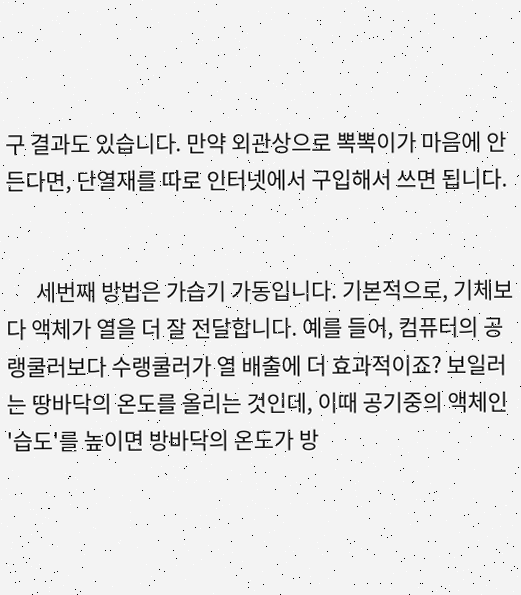구 결과도 있습니다. 만약 외관상으로 뽁뽁이가 마음에 안든다면, 단열재를 따로 인터넷에서 구입해서 쓰면 됩니다.


      세번째 방법은 가습기 가동입니다. 기본적으로, 기체보다 액체가 열을 더 잘 전달합니다. 예를 들어, 컴퓨터의 공랭쿨러보다 수랭쿨러가 열 배출에 더 효과적이죠? 보일러는 땅바닥의 온도를 올리는 것인데, 이때 공기중의 액체인 '습도'를 높이면 방바닥의 온도가 방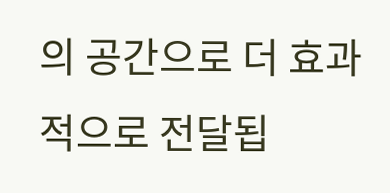의 공간으로 더 효과적으로 전달됩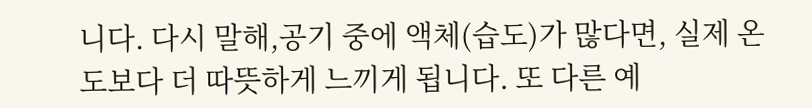니다. 다시 말해,공기 중에 액체(습도)가 많다면, 실제 온도보다 더 따뜻하게 느끼게 됩니다. 또 다른 예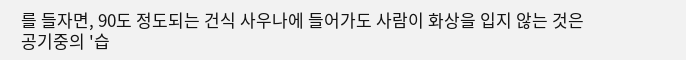를 들자면, 90도 정도되는 건식 사우나에 들어가도 사람이 화상을 입지 않는 것은 공기중의 '습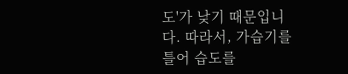도'가 낮기 때문입니다. 따라서, 가습기를 틀어 습도를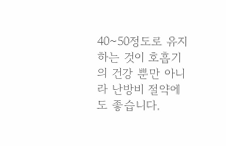40~50정도로 유지하는 것이 호흡기의 건강 뿐만 아니라 난방비 절약에도 좋습니다.